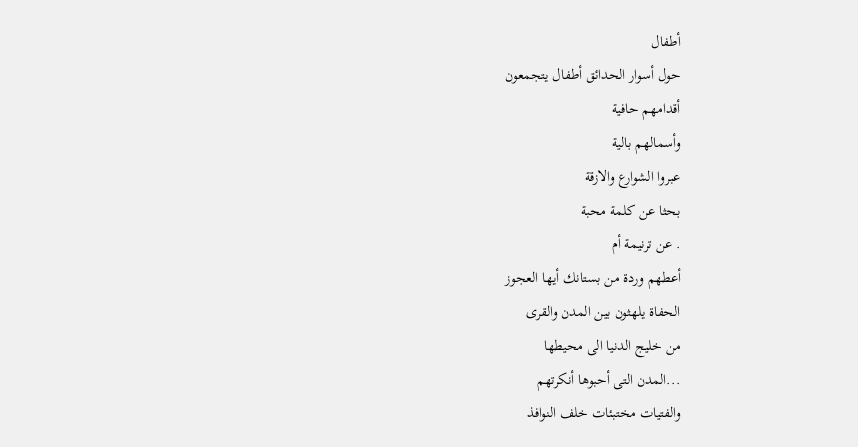أطفال
حول أسوار الحدائق أطفال يتجمعون
أقدامهم حافية
وأسمالهم بالية
عبروا الشوارع والازقة
بحثا عن كلمة محبة
. عن ترنيمة أم
أعطهم وردة من بستانك أيها العجوز
الحفاة يلهثون بين المدن والقرى
من خليج الدنيا الى محيطها
...المدن التى أحبوها أنكرتهم
والفتيات مختبئات خلف النوافذ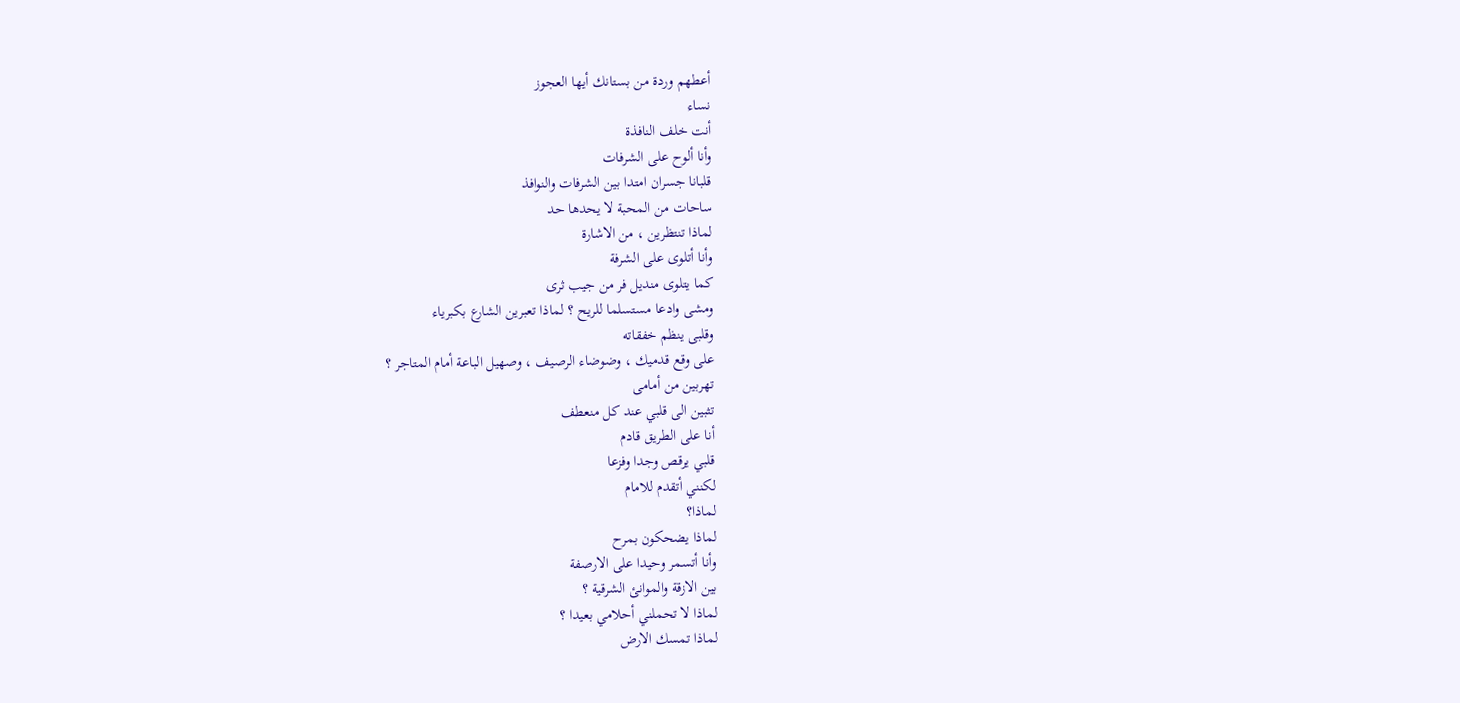أعطهم وردة من بستانك أيها العجوز
نساء
أنت خلف النافذة
وأنا ألوح على الشرفات
قلبانا جسران امتدا بين الشرفات والنوافذ
ساحات من المحبة لا يحدها حد
لماذا تنتظرين ، من الاشارة
وأنا أتلوى على الشرفة
كما يتلوى منديل فر من جيب ثرى
ومشى وادعا مستسلما للريح ؟ لماذا تعبرين الشارع بكبرياء
وقلبى ينظم خفقاته
على وقع قدميك ، وضوضاء الرصيف ، وصهيل الباعة أمام المتاجر ؟
تهربين من أمامى
تثبين الى قلبي عند كل منعطف
أنا على الطريق قادم
قلبي يرقص وجدا وفزعا
لكنني أتقدم للامام
لماذا؟
لماذا يضحكون بمرح
وأنا أتسمر وحيدا على الارصفة
بين الازقة والموانئ الشرقية ؟
لماذا لا تحملني أحلامي بعيدا ؟
لماذا تمسك الارض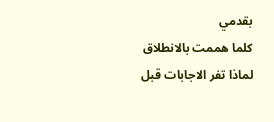بقدمي
كلما هممت بالانطلاق
لماذا تفر الاجابات قبل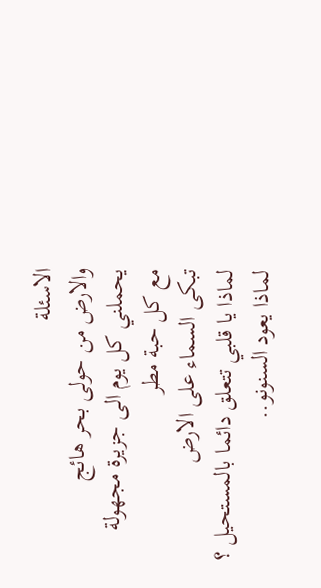الاسئلة
والارض من حولى بحر هائج
يحملني كل يوم الى جزيرة مجهولة
مع كل حبة مطر
تبكى السماء على الارض
لماذا يا قلبي تتعلق دائما بالمستحيل ؟
لماذا يعود السنونو..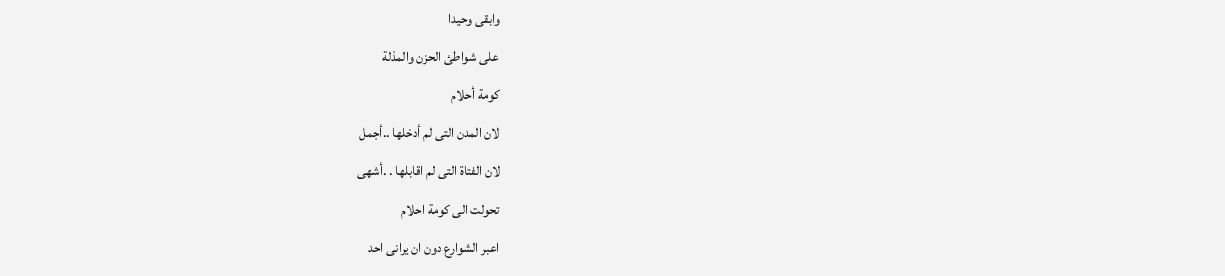وابقى وحيدا
على شواطئ الحزن والمذلة
كومة أحلام
لان المدن التى لم أدخلها ..أجمل
لان الفتاة التى لم اقابلها . .أشهى
تحولت الى كومة احلام
اعبر الشوارع دون ان يرانى احد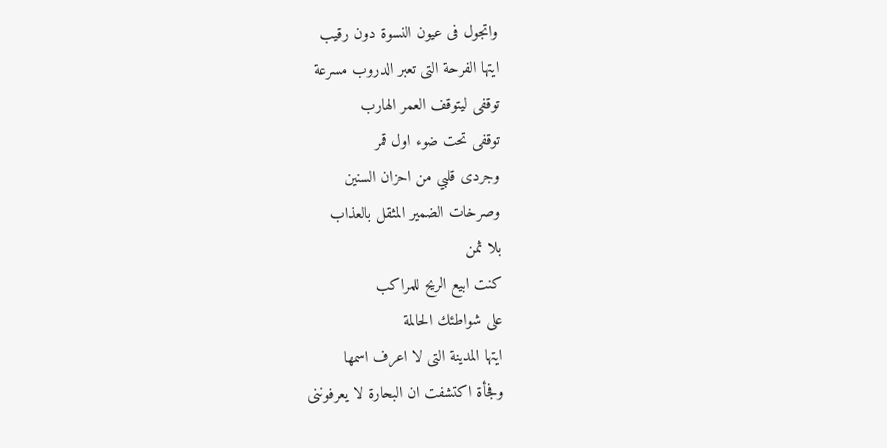واتجول فى عيون النسوة دون رقيب
ايتها الفرحة التى تعبر الدروب مسرعة
توقفى ليتوقف العمر الهارب
توقفى تحت ضوء اول قمر
وجردى قلبي من احزان السنين
وصرخات الضمير المثقل بالعذاب
بلا ثمن
كنت ابيع الريح للمراكب
على شواطئك الحالمة
ايتها المدينة التى لا اعرف اسمها
وفجأة اكتشفت ان البحارة لا يعرفوننى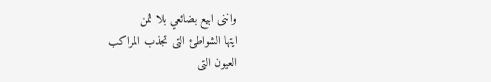واننى ابيع بضائعي بلا ثمن
ايتها الشواطئ التى تجذب المراكب
العيون التى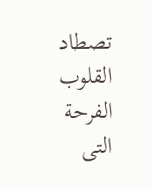تصطاد القلوب
الفرحة التى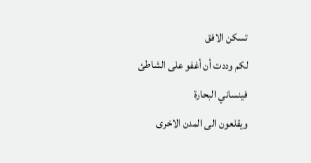تسكن الافق
لكم وددت أن أغفو على الشاطئ
فينساني البحارة
ويقلعون الى المدن الاخرى